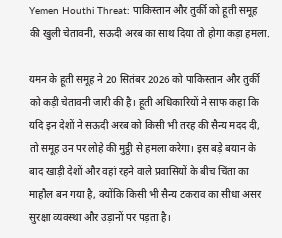Yemen Houthi Threat: पाकिस्तान और तुर्की को हूती समूह की खुली चेतावनी, सऊदी अरब का साथ दिया तो होगा कड़ा हमला.

यमन के हूती समूह ने 20 सितंबर 2026 को पाकिस्तान और तुर्की को कड़ी चेतावनी जारी की है। हूती अधिकारियों ने साफ कहा कि यदि इन देशों ने सऊदी अरब को किसी भी तरह की सैन्य मदद दी, तो समूह उन पर लोहे की मुट्ठी से हमला करेगा। इस बड़े बयान के बाद खाड़ी देशों और वहां रहने वाले प्रवासियों के बीच चिंता का माहौल बन गया है, क्योंकि किसी भी सैन्य टकराव का सीधा असर सुरक्षा व्यवस्था और उड़ानों पर पड़ता है।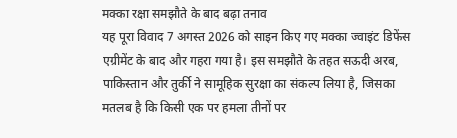मक्का रक्षा समझौते के बाद बढ़ा तनाव
यह पूरा विवाद 7 अगस्त 2026 को साइन किए गए मक्का ज्वाइंट डिफेंस एग्रीमेंट के बाद और गहरा गया है। इस समझौते के तहत सऊदी अरब, पाकिस्तान और तुर्की ने सामूहिक सुरक्षा का संकल्प लिया है, जिसका मतलब है कि किसी एक पर हमला तीनों पर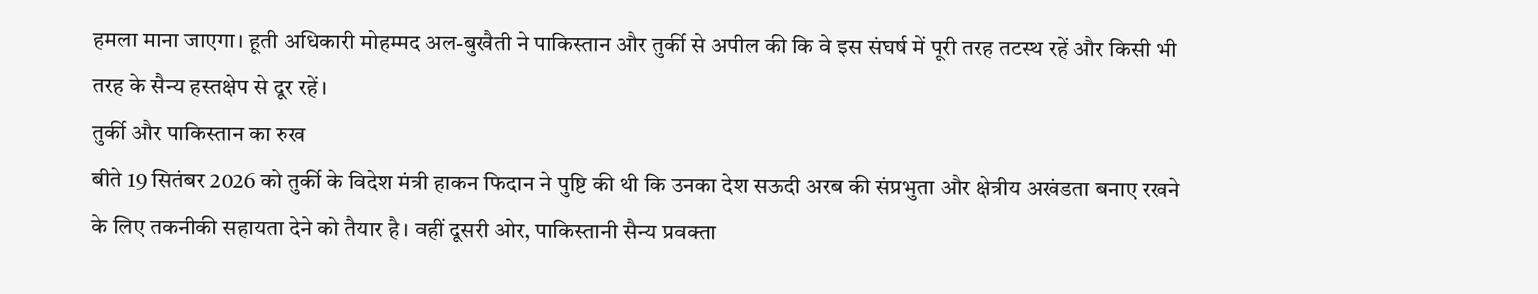हमला माना जाएगा। हूती अधिकारी मोहम्मद अल-बुखैती ने पाकिस्तान और तुर्की से अपील की कि वे इस संघर्ष में पूरी तरह तटस्थ रहें और किसी भी तरह के सैन्य हस्तक्षेप से दूर रहें।
तुर्की और पाकिस्तान का रुख
बीते 19 सितंबर 2026 को तुर्की के विदेश मंत्री हाकन फिदान ने पुष्टि की थी कि उनका देश सऊदी अरब की संप्रभुता और क्षेत्रीय अखंडता बनाए रखने के लिए तकनीकी सहायता देने को तैयार है। वहीं दूसरी ओर, पाकिस्तानी सैन्य प्रवक्ता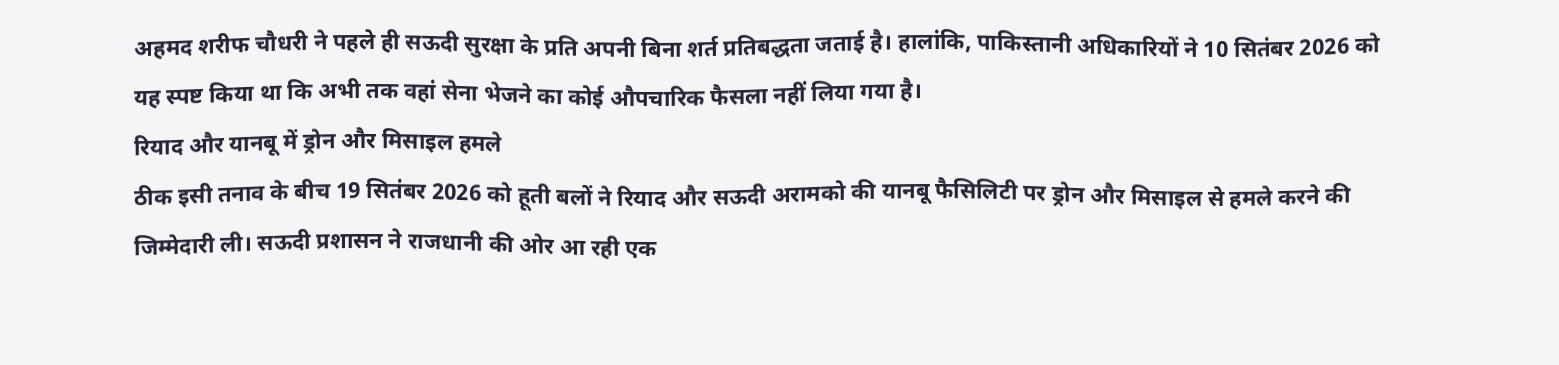अहमद शरीफ चौधरी ने पहले ही सऊदी सुरक्षा के प्रति अपनी बिना शर्त प्रतिबद्धता जताई है। हालांकि, पाकिस्तानी अधिकारियों ने 10 सितंबर 2026 को यह स्पष्ट किया था कि अभी तक वहां सेना भेजने का कोई औपचारिक फैसला नहीं लिया गया है।
रियाद और यानबू में ड्रोन और मिसाइल हमले
ठीक इसी तनाव के बीच 19 सितंबर 2026 को हूती बलों ने रियाद और सऊदी अरामको की यानबू फैसिलिटी पर ड्रोन और मिसाइल से हमले करने की जिम्मेदारी ली। सऊदी प्रशासन ने राजधानी की ओर आ रही एक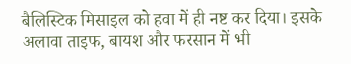बैलिस्टिक मिसाइल को हवा में ही नष्ट कर दिया। इसके अलावा ताइफ, बायश और फरसान में भी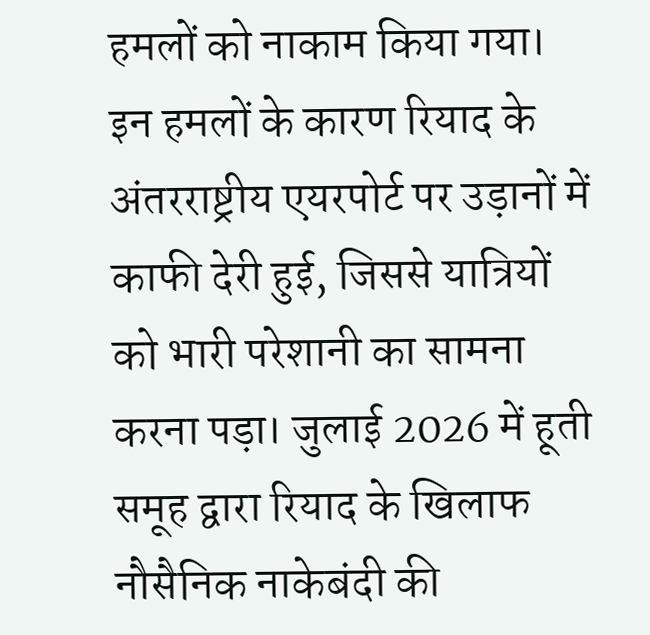हमलों को नाकाम किया गया। इन हमलों के कारण रियाद के अंतरराष्ट्रीय एयरपोर्ट पर उड़ानों में काफी देरी हुई, जिससे यात्रियों को भारी परेशानी का सामना करना पड़ा। जुलाई 2026 में हूती समूह द्वारा रियाद के खिलाफ नौसैनिक नाकेबंदी की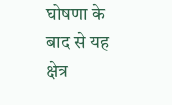घोषणा के बाद से यह क्षेत्र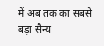में अब तक का सबसे बड़ा सैन्य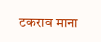टकराव माना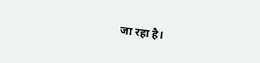जा रहा है।